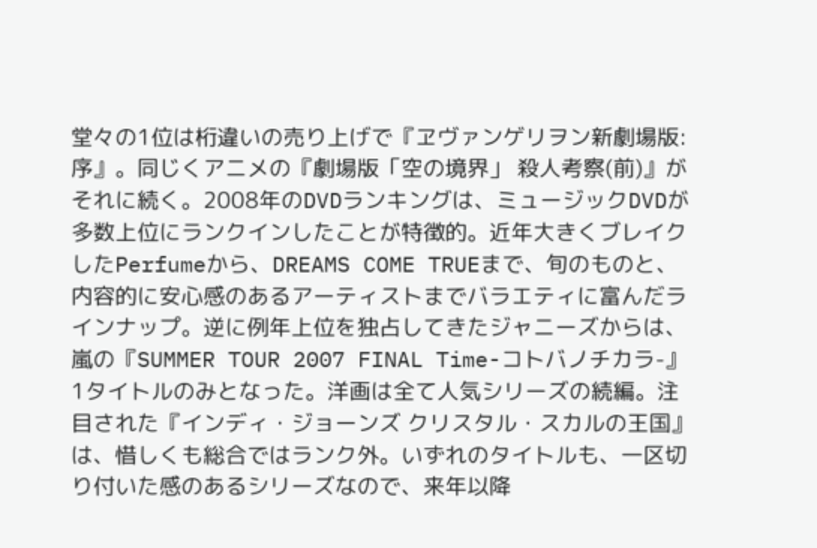堂々の1位は桁違いの売り上げで『ヱヴァンゲリヲン新劇場版:序』。同じくアニメの『劇場版「空の境界」 殺人考察(前)』がそれに続く。2008年のDVDランキングは、ミュージックDVDが多数上位にランクインしたことが特徴的。近年大きくブレイクしたPerfumeから、DREAMS COME TRUEまで、旬のものと、内容的に安心感のあるアーティストまでバラエティに富んだラインナップ。逆に例年上位を独占してきたジャニーズからは、嵐の『SUMMER TOUR 2007 FINAL Time-コトバノチカラ-』1タイトルのみとなった。洋画は全て人気シリーズの続編。注目された『インディ・ジョーンズ クリスタル・スカルの王国』は、惜しくも総合ではランク外。いずれのタイトルも、一区切り付いた感のあるシリーズなので、来年以降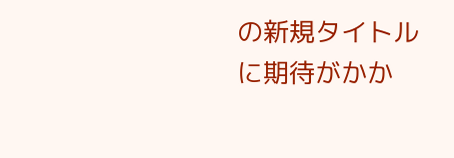の新規タイトルに期待がかか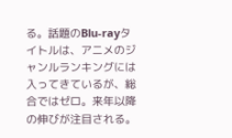る。話題のBlu-rayタイトルは、アニメのジャンルランキングには入ってきているが、総合ではゼロ。来年以降の伸びが注目される。